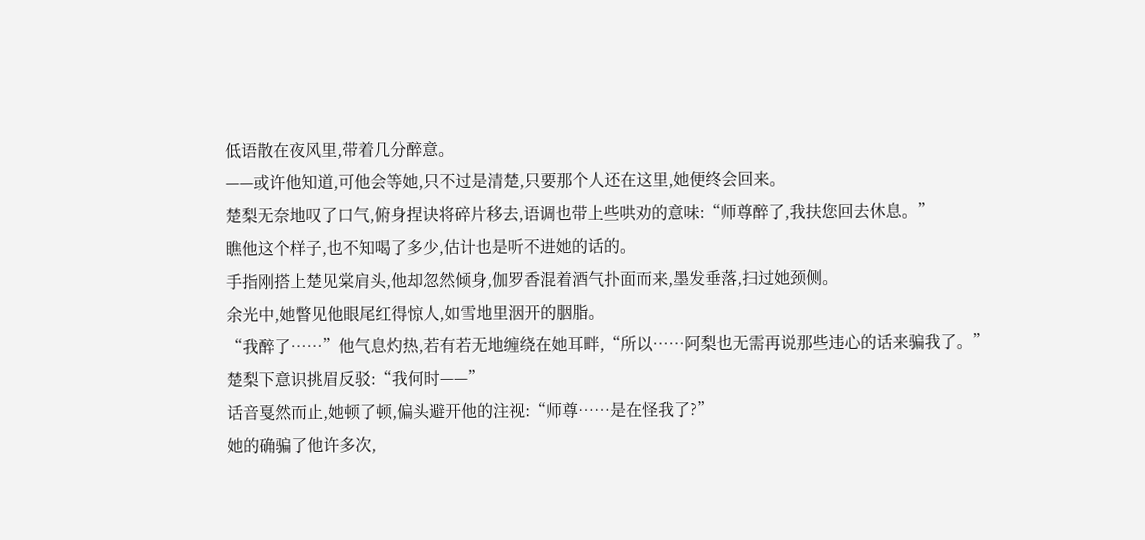低语散在夜风里,带着几分醉意。
——或许他知道,可他会等她,只不过是清楚,只要那个人还在这里,她便终会回来。
楚梨无奈地叹了口气,俯身捏诀将碎片移去,语调也带上些哄劝的意味:“师尊醉了,我扶您回去休息。”
瞧他这个样子,也不知喝了多少,估计也是听不进她的话的。
手指刚搭上楚见棠肩头,他却忽然倾身,伽罗香混着酒气扑面而来,墨发垂落,扫过她颈侧。
余光中,她瞥见他眼尾红得惊人,如雪地里洇开的胭脂。
“我醉了……”他气息灼热,若有若无地缠绕在她耳畔,“所以……阿梨也无需再说那些违心的话来骗我了。”
楚梨下意识挑眉反驳:“我何时——”
话音戛然而止,她顿了顿,偏头避开他的注视:“师尊……是在怪我了?”
她的确骗了他许多次,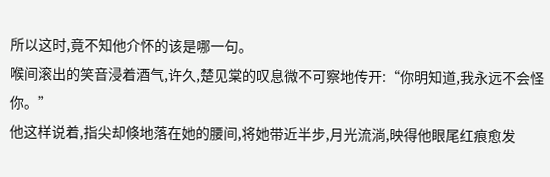所以这时,竟不知他介怀的该是哪一句。
喉间滚出的笑音浸着酒气,许久,楚见棠的叹息微不可察地传开:“你明知道,我永远不会怪你。”
他这样说着,指尖却倏地落在她的腰间,将她带近半步,月光流淌,映得他眼尾红痕愈发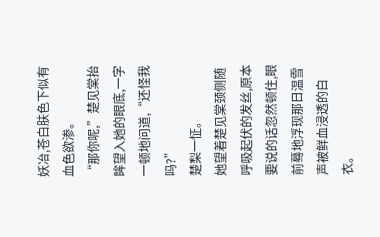妖冶,苍白肤色下似有血色欲渗。
“那你呢,”楚见棠抬眸望入她的眼底,一字一顿地问道,“还怪我吗?”
楚梨一怔。
她望着楚见棠颈侧随呼吸起伏的发丝,原本要说的话忽然顿住,眼前蓦地浮现那日温雪声被鲜血浸透的白衣。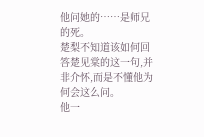他问她的……是师兄的死。
楚梨不知道该如何回答楚见棠的这一句,并非介怀,而是不懂他为何会这么问。
他一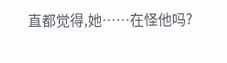直都觉得,她……在怪他吗?